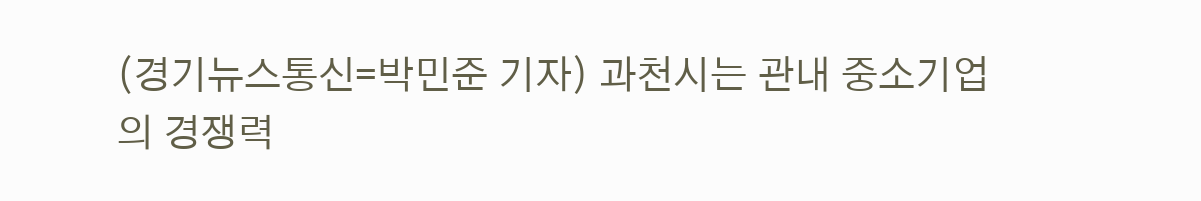(경기뉴스통신=박민준 기자) 과천시는 관내 중소기업의 경쟁력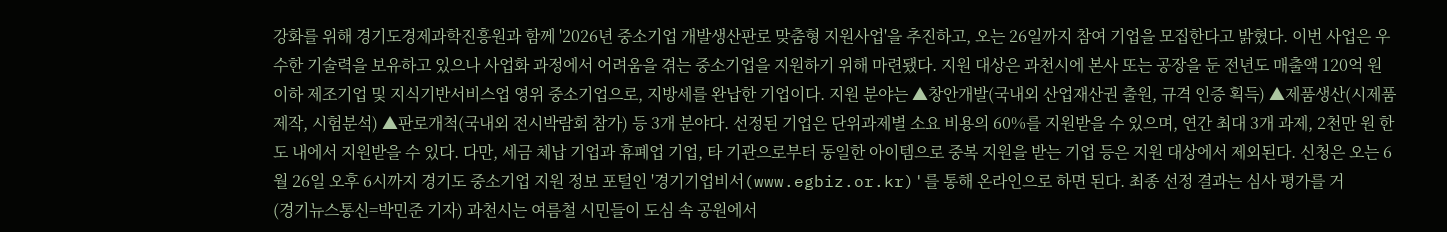강화를 위해 경기도경제과학진흥원과 함께 '2026년 중소기업 개발생산판로 맞춤형 지원사업'을 추진하고, 오는 26일까지 참여 기업을 모집한다고 밝혔다. 이번 사업은 우수한 기술력을 보유하고 있으나 사업화 과정에서 어려움을 겪는 중소기업을 지원하기 위해 마련됐다. 지원 대상은 과천시에 본사 또는 공장을 둔 전년도 매출액 120억 원 이하 제조기업 및 지식기반서비스업 영위 중소기업으로, 지방세를 완납한 기업이다. 지원 분야는 ▲창안개발(국내외 산업재산권 출원, 규격 인증 획득) ▲제품생산(시제품 제작, 시험분석) ▲판로개척(국내외 전시박람회 참가) 등 3개 분야다. 선정된 기업은 단위과제별 소요 비용의 60%를 지원받을 수 있으며, 연간 최대 3개 과제, 2천만 원 한도 내에서 지원받을 수 있다. 다만, 세금 체납 기업과 휴폐업 기업, 타 기관으로부터 동일한 아이템으로 중복 지원을 받는 기업 등은 지원 대상에서 제외된다. 신청은 오는 6월 26일 오후 6시까지 경기도 중소기업 지원 정보 포털인 '경기기업비서(www.egbiz.or.kr)'를 통해 온라인으로 하면 된다. 최종 선정 결과는 심사 평가를 거
(경기뉴스통신=박민준 기자) 과천시는 여름철 시민들이 도심 속 공원에서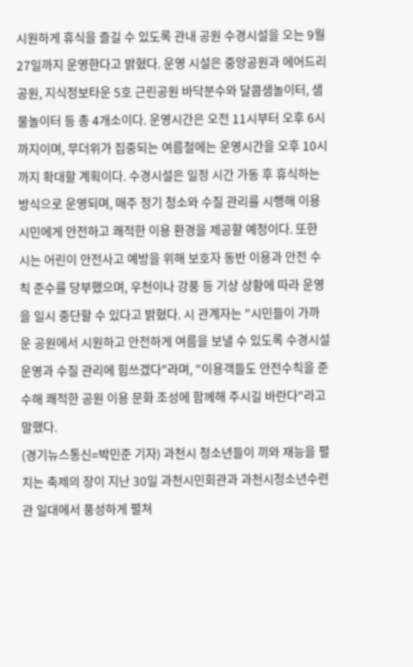시원하게 휴식을 즐길 수 있도록 관내 공원 수경시설을 오는 9월 27일까지 운영한다고 밝혔다. 운영 시설은 중앙공원과 에어드리공원, 지식정보타운 5호 근린공원 바닥분수와 달콤샘놀이터, 샘물놀이터 등 총 4개소이다. 운영시간은 오전 11시부터 오후 6시까지이며, 무더위가 집중되는 여름철에는 운영시간을 오후 10시까지 확대할 계획이다. 수경시설은 일정 시간 가동 후 휴식하는 방식으로 운영되며, 매주 정기 청소와 수질 관리를 시행해 이용 시민에게 안전하고 쾌적한 이용 환경을 제공할 예정이다. 또한 시는 어린이 안전사고 예방을 위해 보호자 동반 이용과 안전 수칙 준수를 당부했으며, 우천이나 강풍 등 기상 상황에 따라 운영을 일시 중단할 수 있다고 밝혔다. 시 관계자는 "시민들이 가까운 공원에서 시원하고 안전하게 여름을 보낼 수 있도록 수경시설 운영과 수질 관리에 힘쓰겠다"라며, "이용객들도 안전수칙을 준수해 쾌적한 공원 이용 문화 조성에 함께해 주시길 바란다"라고 말했다.
(경기뉴스통신=박민준 기자) 과천시 청소년들이 끼와 재능을 펼치는 축제의 장이 지난 30일 과천시민회관과 과천시청소년수련관 일대에서 풍성하게 펼쳐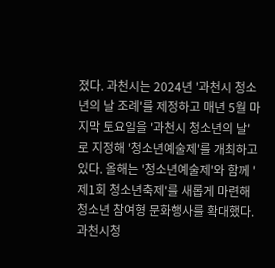졌다. 과천시는 2024년 '과천시 청소년의 날 조례'를 제정하고 매년 5월 마지막 토요일을 '과천시 청소년의 날'로 지정해 '청소년예술제'를 개최하고 있다. 올해는 '청소년예술제'와 함께 '제1회 청소년축제'를 새롭게 마련해 청소년 참여형 문화행사를 확대했다. 과천시청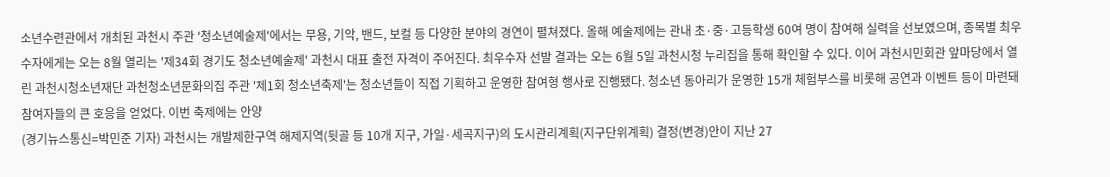소년수련관에서 개최된 과천시 주관 '청소년예술제'에서는 무용, 기악, 밴드, 보컬 등 다양한 분야의 경연이 펼쳐졌다. 올해 예술제에는 관내 초·중·고등학생 60여 명이 참여해 실력을 선보였으며, 종목별 최우수자에게는 오는 8월 열리는 '제34회 경기도 청소년예술제' 과천시 대표 출전 자격이 주어진다. 최우수자 선발 결과는 오는 6월 5일 과천시청 누리집을 통해 확인할 수 있다. 이어 과천시민회관 앞마당에서 열린 과천시청소년재단 과천청소년문화의집 주관 '제1회 청소년축제'는 청소년들이 직접 기획하고 운영한 참여형 행사로 진행됐다. 청소년 동아리가 운영한 15개 체험부스를 비롯해 공연과 이벤트 등이 마련돼 참여자들의 큰 호응을 얻었다. 이번 축제에는 안양
(경기뉴스통신=박민준 기자) 과천시는 개발제한구역 해제지역(뒷골 등 10개 지구, 가일·세곡지구)의 도시관리계획(지구단위계획) 결정(변경)안이 지난 27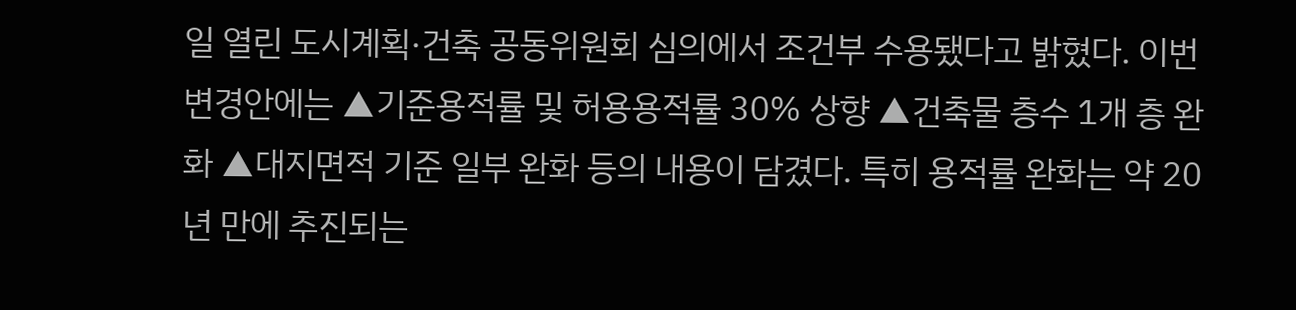일 열린 도시계획·건축 공동위원회 심의에서 조건부 수용됐다고 밝혔다. 이번 변경안에는 ▲기준용적률 및 허용용적률 30% 상향 ▲건축물 층수 1개 층 완화 ▲대지면적 기준 일부 완화 등의 내용이 담겼다. 특히 용적률 완화는 약 20년 만에 추진되는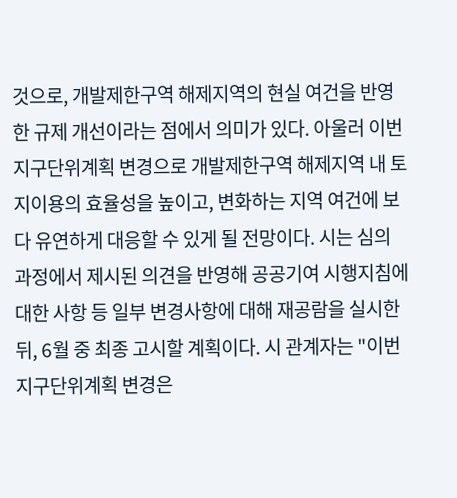것으로, 개발제한구역 해제지역의 현실 여건을 반영한 규제 개선이라는 점에서 의미가 있다. 아울러 이번 지구단위계획 변경으로 개발제한구역 해제지역 내 토지이용의 효율성을 높이고, 변화하는 지역 여건에 보다 유연하게 대응할 수 있게 될 전망이다. 시는 심의 과정에서 제시된 의견을 반영해 공공기여 시행지침에 대한 사항 등 일부 변경사항에 대해 재공람을 실시한 뒤, 6월 중 최종 고시할 계획이다. 시 관계자는 "이번 지구단위계획 변경은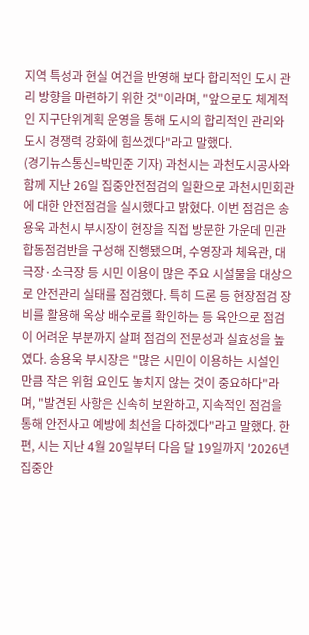지역 특성과 현실 여건을 반영해 보다 합리적인 도시 관리 방향을 마련하기 위한 것"이라며, "앞으로도 체계적인 지구단위계획 운영을 통해 도시의 합리적인 관리와 도시 경쟁력 강화에 힘쓰겠다"라고 말했다.
(경기뉴스통신=박민준 기자) 과천시는 과천도시공사와 함께 지난 26일 집중안전점검의 일환으로 과천시민회관에 대한 안전점검을 실시했다고 밝혔다. 이번 점검은 송용욱 과천시 부시장이 현장을 직접 방문한 가운데 민관 합동점검반을 구성해 진행됐으며, 수영장과 체육관, 대극장·소극장 등 시민 이용이 많은 주요 시설물을 대상으로 안전관리 실태를 점검했다. 특히 드론 등 현장점검 장비를 활용해 옥상 배수로를 확인하는 등 육안으로 점검이 어려운 부분까지 살펴 점검의 전문성과 실효성을 높였다. 송용욱 부시장은 "많은 시민이 이용하는 시설인 만큼 작은 위험 요인도 놓치지 않는 것이 중요하다"라며, "발견된 사항은 신속히 보완하고, 지속적인 점검을 통해 안전사고 예방에 최선을 다하겠다"라고 말했다. 한편, 시는 지난 4월 20일부터 다음 달 19일까지 '2026년 집중안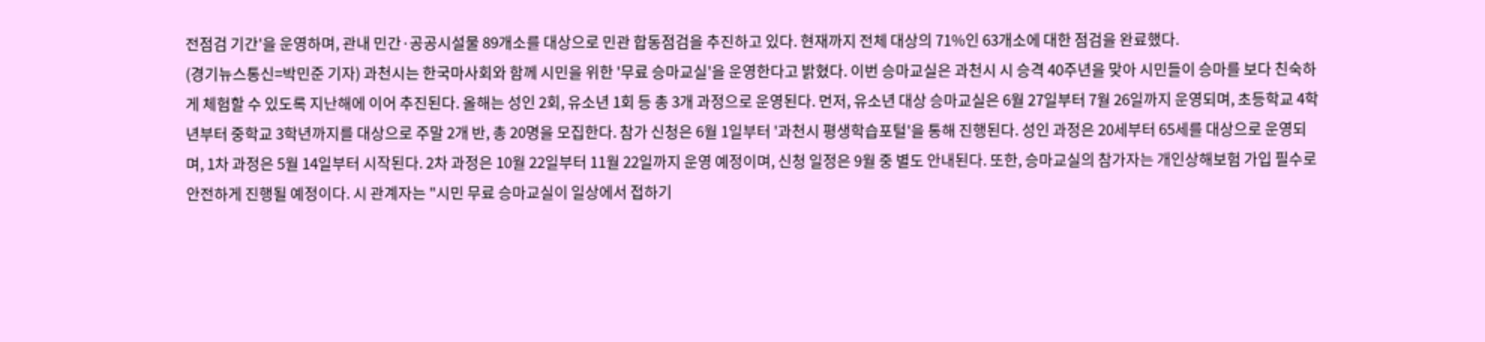전점검 기간'을 운영하며, 관내 민간·공공시설물 89개소를 대상으로 민관 합동점검을 추진하고 있다. 현재까지 전체 대상의 71%인 63개소에 대한 점검을 완료했다.
(경기뉴스통신=박민준 기자) 과천시는 한국마사회와 함께 시민을 위한 '무료 승마교실'을 운영한다고 밝혔다. 이번 승마교실은 과천시 시 승격 40주년을 맞아 시민들이 승마를 보다 친숙하게 체험할 수 있도록 지난해에 이어 추진된다. 올해는 성인 2회, 유소년 1회 등 총 3개 과정으로 운영된다. 먼저, 유소년 대상 승마교실은 6월 27일부터 7월 26일까지 운영되며, 초등학교 4학년부터 중학교 3학년까지를 대상으로 주말 2개 반, 총 20명을 모집한다. 참가 신청은 6월 1일부터 '과천시 평생학습포털'을 통해 진행된다. 성인 과정은 20세부터 65세를 대상으로 운영되며, 1차 과정은 5월 14일부터 시작된다. 2차 과정은 10월 22일부터 11월 22일까지 운영 예정이며, 신청 일정은 9월 중 별도 안내된다. 또한, 승마교실의 참가자는 개인상해보험 가입 필수로 안전하게 진행될 예정이다. 시 관계자는 "시민 무료 승마교실이 일상에서 접하기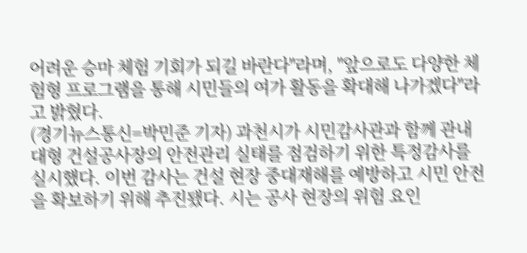어려운 승마 체험 기회가 되길 바란다"라며, "앞으로도 다양한 체험형 프로그램을 통해 시민들의 여가 활동을 확대해 나가겠다"라고 밝혔다.
(경기뉴스통신=박민준 기자) 과천시가 시민감사관과 함께 관내 대형 건설공사장의 안전관리 실태를 점검하기 위한 특정감사를 실시했다. 이번 감사는 건설 현장 중대재해를 예방하고 시민 안전을 확보하기 위해 추진됐다. 시는 공사 현장의 위험 요인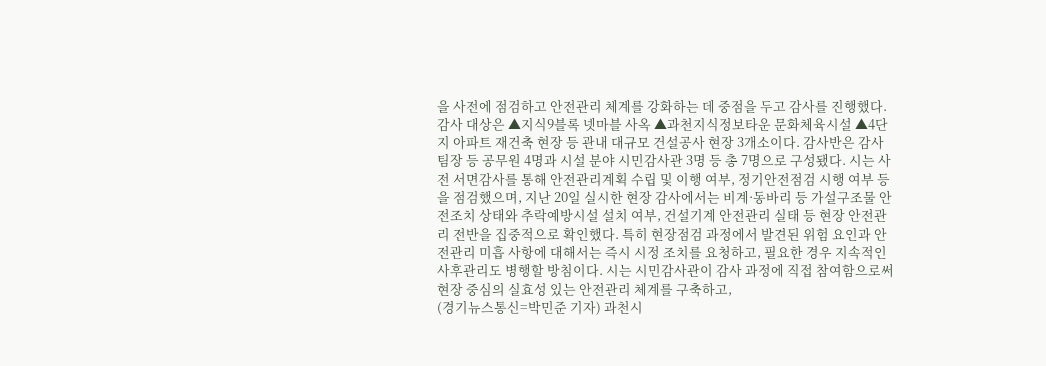을 사전에 점검하고 안전관리 체계를 강화하는 데 중점을 두고 감사를 진행했다. 감사 대상은 ▲지식9블록 넷마블 사옥 ▲과천지식정보타운 문화체육시설 ▲4단지 아파트 재건축 현장 등 관내 대규모 건설공사 현장 3개소이다. 감사반은 감사팀장 등 공무원 4명과 시설 분야 시민감사관 3명 등 총 7명으로 구성됐다. 시는 사전 서면감사를 통해 안전관리계획 수립 및 이행 여부, 정기안전점검 시행 여부 등을 점검했으며, 지난 20일 실시한 현장 감사에서는 비계·동바리 등 가설구조물 안전조치 상태와 추락예방시설 설치 여부, 건설기계 안전관리 실태 등 현장 안전관리 전반을 집중적으로 확인했다. 특히 현장점검 과정에서 발견된 위험 요인과 안전관리 미흡 사항에 대해서는 즉시 시정 조치를 요청하고, 필요한 경우 지속적인 사후관리도 병행할 방침이다. 시는 시민감사관이 감사 과정에 직접 참여함으로써 현장 중심의 실효성 있는 안전관리 체계를 구축하고,
(경기뉴스통신=박민준 기자) 과천시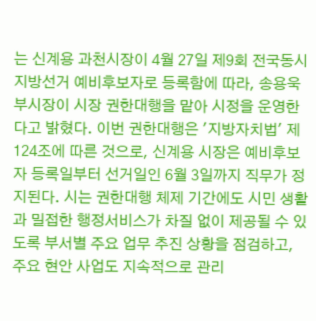는 신계용 과천시장이 4월 27일 제9회 전국동시지방선거 예비후보자로 등록함에 따라, 송용욱 부시장이 시장 권한대행을 맡아 시정을 운영한다고 밝혔다. 이번 권한대행은 '지방자치법' 제124조에 따른 것으로, 신계용 시장은 예비후보자 등록일부터 선거일인 6월 3일까지 직무가 정지된다. 시는 권한대행 체제 기간에도 시민 생활과 밀접한 행정서비스가 차질 없이 제공될 수 있도록 부서별 주요 업무 추진 상황을 점검하고, 주요 현안 사업도 지속적으로 관리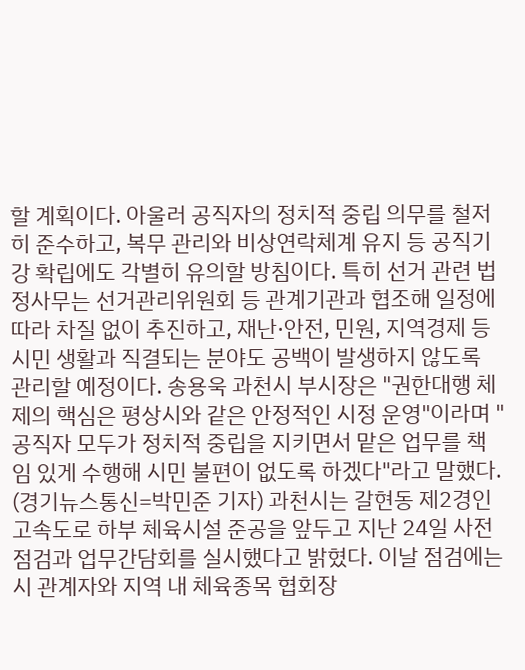할 계획이다. 아울러 공직자의 정치적 중립 의무를 철저히 준수하고, 복무 관리와 비상연락체계 유지 등 공직기강 확립에도 각별히 유의할 방침이다. 특히 선거 관련 법정사무는 선거관리위원회 등 관계기관과 협조해 일정에 따라 차질 없이 추진하고, 재난·안전, 민원, 지역경제 등 시민 생활과 직결되는 분야도 공백이 발생하지 않도록 관리할 예정이다. 송용욱 과천시 부시장은 "권한대행 체제의 핵심은 평상시와 같은 안정적인 시정 운영"이라며 "공직자 모두가 정치적 중립을 지키면서 맡은 업무를 책임 있게 수행해 시민 불편이 없도록 하겠다"라고 말했다.
(경기뉴스통신=박민준 기자) 과천시는 갈현동 제2경인고속도로 하부 체육시설 준공을 앞두고 지난 24일 사전점검과 업무간담회를 실시했다고 밝혔다. 이날 점검에는 시 관계자와 지역 내 체육종목 협회장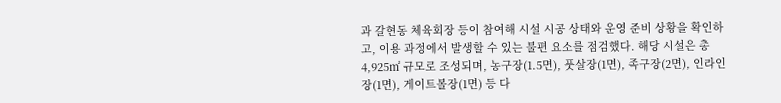과 갈현동 체육회장 등이 참여해 시설 시공 상태와 운영 준비 상황을 확인하고, 이용 과정에서 발생할 수 있는 불편 요소를 점검했다. 해당 시설은 총 4,925㎡ 규모로 조성되며, 농구장(1.5면), 풋살장(1면), 족구장(2면), 인라인장(1면), 게이트볼장(1면) 등 다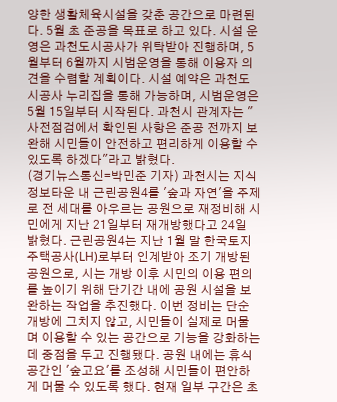양한 생활체육시설을 갖춘 공간으로 마련된다. 5월 초 준공을 목표로 하고 있다. 시설 운영은 과천도시공사가 위탁받아 진행하며, 5월부터 6월까지 시범운영을 통해 이용자 의견을 수렴할 계획이다. 시설 예약은 과천도시공사 누리집을 통해 가능하며, 시범운영은 5월 15일부터 시작된다. 과천시 관계자는 "사전점검에서 확인된 사항은 준공 전까지 보완해 시민들이 안전하고 편리하게 이용할 수 있도록 하겠다"라고 밝혔다.
(경기뉴스통신=박민준 기자) 과천시는 지식정보타운 내 근린공원4를 '숲과 자연'을 주제로 전 세대를 아우르는 공원으로 재정비해 시민에게 지난 21일부터 재개방했다고 24일 밝혔다. 근린공원4는 지난 1월 말 한국토지주택공사(LH)로부터 인계받아 조기 개방된 공원으로, 시는 개방 이후 시민의 이용 편의를 높이기 위해 단기간 내에 공원 시설을 보완하는 작업을 추진했다. 이번 정비는 단순 개방에 그치지 않고, 시민들이 실제로 머물며 이용할 수 있는 공간으로 기능을 강화하는 데 중점을 두고 진행됐다. 공원 내에는 휴식 공간인 '숲고요'를 조성해 시민들이 편안하게 머물 수 있도록 했다. 현재 일부 구간은 초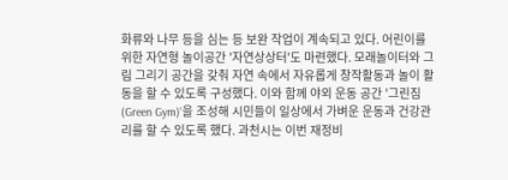화류와 나무 등을 심는 등 보완 작업이 계속되고 있다. 어린이를 위한 자연형 놀이공간 '자연상상터'도 마련했다. 모래놀이터와 그림 그리기 공간을 갖춰 자연 속에서 자유롭게 창작활동과 놀이 활동을 할 수 있도록 구성했다. 이와 함께 야외 운동 공간 '그린짐(Green Gym)'을 조성해 시민들이 일상에서 가벼운 운동과 건강관리를 할 수 있도록 했다. 과천시는 이번 재정비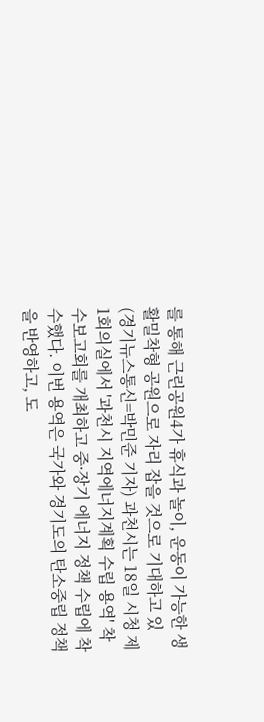를 통해 근린공원4가 휴식과 놀이, 운동이 가능한 생활밀착형 공원으로 자리 잡을 것으로 기대하고 있
(경기뉴스통신=박민준 기자) 과천시는 18일 시청 제1회의실에서 '과천시 지역에너지계획 수립 용역' 착수보고회를 개최하고 중·장기 에너지 정책 수립에 착수했다. 이번 용역은 국가와 경기도의 탄소중립 정책을 반영하고, 도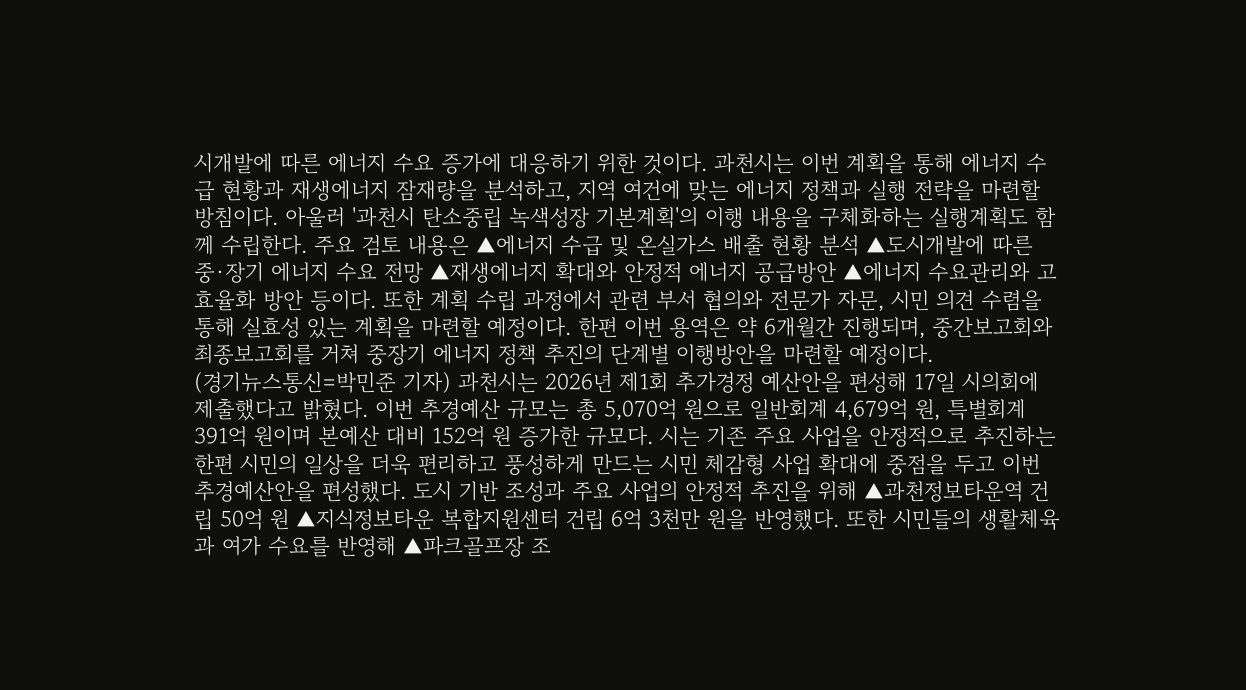시개발에 따른 에너지 수요 증가에 대응하기 위한 것이다. 과천시는 이번 계획을 통해 에너지 수급 현황과 재생에너지 잠재량을 분석하고, 지역 여건에 맞는 에너지 정책과 실행 전략을 마련할 방침이다. 아울러 '과천시 탄소중립 녹색성장 기본계획'의 이행 내용을 구체화하는 실행계획도 함께 수립한다. 주요 검토 내용은 ▲에너지 수급 및 온실가스 배출 현황 분석 ▲도시개발에 따른 중·장기 에너지 수요 전망 ▲재생에너지 확대와 안정적 에너지 공급방안 ▲에너지 수요관리와 고효율화 방안 등이다. 또한 계획 수립 과정에서 관련 부서 협의와 전문가 자문, 시민 의견 수렴을 통해 실효성 있는 계획을 마련할 예정이다. 한편 이번 용역은 약 6개월간 진행되며, 중간보고회와 최종보고회를 거쳐 중장기 에너지 정책 추진의 단계별 이행방안을 마련할 예정이다.
(경기뉴스통신=박민준 기자) 과천시는 2026년 제1회 추가경정 예산안을 편성해 17일 시의회에 제출했다고 밝혔다. 이번 추경예산 규모는 총 5,070억 원으로 일반회계 4,679억 원, 특별회계 391억 원이며 본예산 대비 152억 원 증가한 규모다. 시는 기존 주요 사업을 안정적으로 추진하는 한편 시민의 일상을 더욱 편리하고 풍성하게 만드는 시민 체감형 사업 확대에 중점을 두고 이번 추경예산안을 편성했다. 도시 기반 조성과 주요 사업의 안정적 추진을 위해 ▲과천정보타운역 건립 50억 원 ▲지식정보타운 복합지원센터 건립 6억 3천만 원을 반영했다. 또한 시민들의 생활체육과 여가 수요를 반영해 ▲파크골프장 조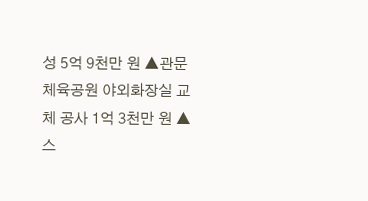성 5억 9천만 원 ▲관문체육공원 야외화장실 교체 공사 1억 3천만 원 ▲스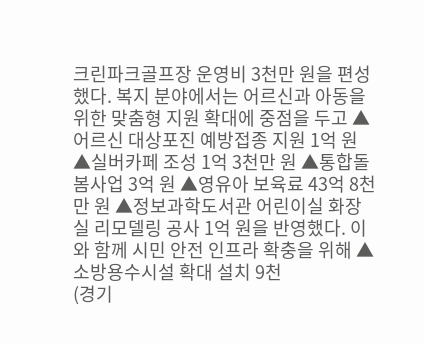크린파크골프장 운영비 3천만 원을 편성했다. 복지 분야에서는 어르신과 아동을 위한 맞춤형 지원 확대에 중점을 두고 ▲어르신 대상포진 예방접종 지원 1억 원 ▲실버카페 조성 1억 3천만 원 ▲통합돌봄사업 3억 원 ▲영유아 보육료 43억 8천만 원 ▲정보과학도서관 어린이실 화장실 리모델링 공사 1억 원을 반영했다. 이와 함께 시민 안전 인프라 확충을 위해 ▲소방용수시설 확대 설치 9천
(경기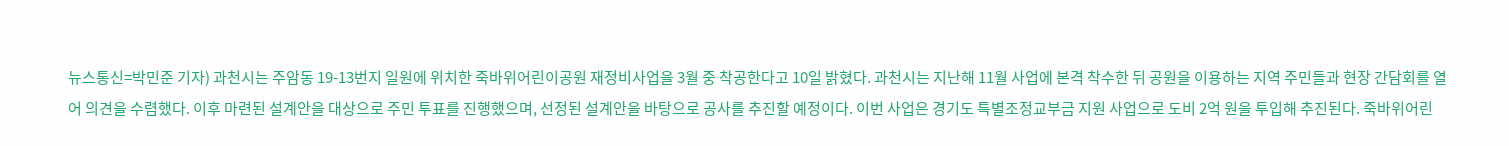뉴스통신=박민준 기자) 과천시는 주암동 19-13번지 일원에 위치한 죽바위어린이공원 재정비사업을 3월 중 착공한다고 10일 밝혔다. 과천시는 지난해 11월 사업에 본격 착수한 뒤 공원을 이용하는 지역 주민들과 현장 간담회를 열어 의견을 수렴했다. 이후 마련된 설계안을 대상으로 주민 투표를 진행했으며, 선정된 설계안을 바탕으로 공사를 추진할 예정이다. 이번 사업은 경기도 특별조정교부금 지원 사업으로 도비 2억 원을 투입해 추진된다. 죽바위어린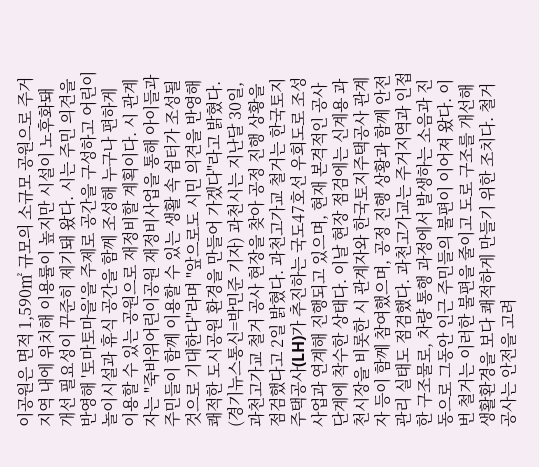이공원은 면적 1,590㎡ 규모의 소규모 공원으로 주거지역 내에 위치해 이용률이 높지만 시설이 노후화돼 개선 필요성이 꾸준히 제기돼 왔다. 시는 주민 의견을 반영해 '토마토마을'을 주제로 공간을 구성하고 어린이 놀이시설과 휴식 공간을 함께 조성해 누구나 편하게 이용할 수 있는 공원으로 재정비할 계획이다. 시 관계자는 "죽바위어린이공원 재정비사업을 통해 아이들과 주민들이 함께 이용할 수 있는 생활 속 쉼터가 조성될 것으로 기대한다"라며 "앞으로도 시민 의견을 반영해 쾌적한 도시공원 환경을 만들어 가겠다"라고 밝혔다.
(경기뉴스통신=박민준 기자) 과천시는 지난달 30일, 과천고가교 철거 공사 현장을 찾아 공정 진행 상황을 점검했다고 2일 밝혔다. 과천고가교 철거는 한국토지주택공사(LH)가 추진하는 국도47호선 우회도로 조성 사업과 연계해 진행되고 있으며, 현재 본격적인 공사 단계에 착수한 상태다. 이날 현장 점검에는 신계용 과천시장을 비롯한 시 관계자와 한국토지주택공사 관계자 등이 함께 참여했으며, 공정 진행 상황과 함께 안전 관리 실태도 점검했다. 과천고가교는 주거지역과 인접한 구조물로, 차량 통행 과정에서 발생하는 소음과 진동으로 그동안 인근 주민들의 불편이 이어져 왔다. 이번 철거는 이러한 불편을 줄이고 도로 구조를 개선해 생활환경을 보다 쾌적하게 만들기 위한 조치다. 철거 공사는 안전을 고려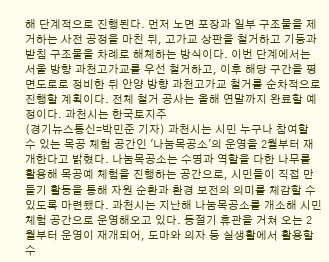해 단계적으로 진행된다. 먼저 노면 포장과 일부 구조물을 제거하는 사전 공정을 마친 뒤, 고가교 상판을 철거하고 기둥과 받침 구조물을 차례로 해체하는 방식이다. 이번 단계에서는 서울 방향 과천고가교를 우선 철거하고, 이후 해당 구간을 평면도로로 정비한 뒤 안양 방향 과천고가교 철거를 순차적으로 진행할 계획이다. 전체 철거 공사는 올해 연말까지 완료할 예정이다. 과천시는 한국토지주
(경기뉴스통신=박민준 기자) 과천시는 시민 누구나 참여할 수 있는 목공 체험 공간인 '나눔목공소'의 운영을 2월부터 재개한다고 밝혔다. 나눔목공소는 수명과 역할을 다한 나무를 활용해 목공예 체험을 진행하는 공간으로, 시민들이 직접 만들기 활동을 통해 자원 순환과 환경 보전의 의미를 체감할 수 있도록 마련됐다. 과천시는 지난해 나눔목공소를 개소해 시민 체험 공간으로 운영해오고 있다. 동절기 휴관을 거쳐 오는 2월부터 운영이 재개되어, 도마와 의자 등 실생활에서 활용할 수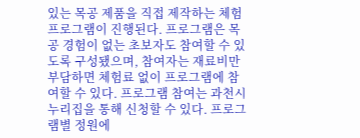있는 목공 제품을 직접 제작하는 체험 프로그램이 진행된다. 프로그램은 목공 경험이 없는 초보자도 참여할 수 있도록 구성됐으며, 참여자는 재료비만 부담하면 체험료 없이 프로그램에 참여할 수 있다. 프로그램 참여는 과천시 누리집을 통해 신청할 수 있다. 프로그램별 정원에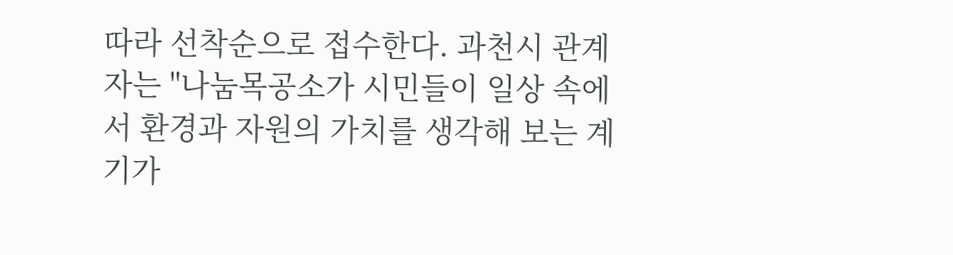따라 선착순으로 접수한다. 과천시 관계자는 "나눔목공소가 시민들이 일상 속에서 환경과 자원의 가치를 생각해 보는 계기가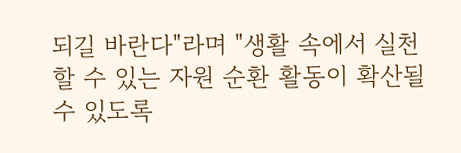되길 바란다"라며 "생활 속에서 실천할 수 있는 자원 순환 활동이 확산될 수 있도록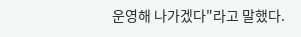운영해 나가겠다"라고 말했다.